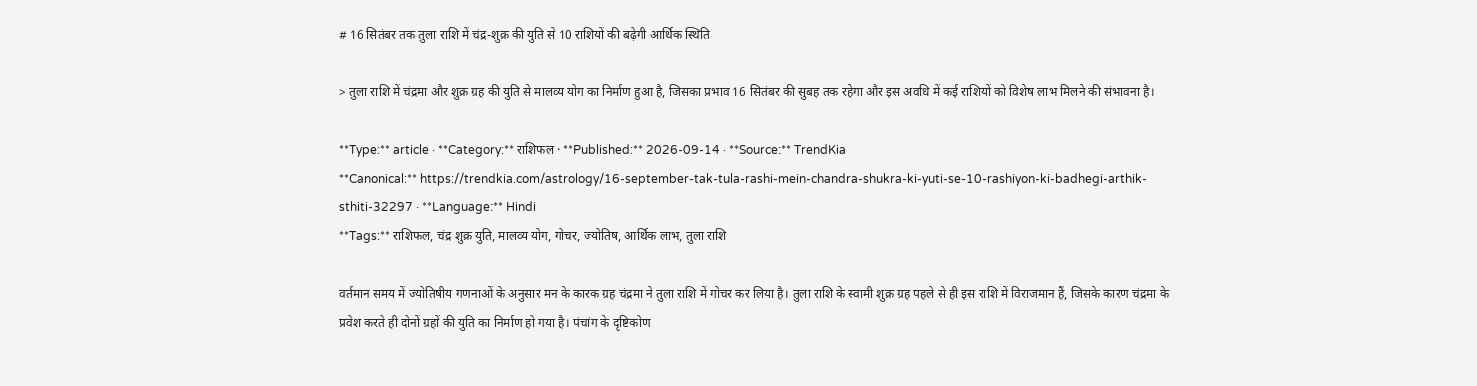# 16 सितंबर तक तुला राशि में चंद्र-शुक्र की युति से 10 राशियों की बढ़ेगी आर्थिक स्थिति

> तुला राशि में चंद्रमा और शुक्र ग्रह की युति से मालव्य योग का निर्माण हुआ है, जिसका प्रभाव 16 सितंबर की सुबह तक रहेगा और इस अवधि में कई राशियों को विशेष लाभ मिलने की संभावना है।

**Type:** article · **Category:** राशिफल · **Published:** 2026-09-14 · **Source:** TrendKia
**Canonical:** https://trendkia.com/astrology/16-september-tak-tula-rashi-mein-chandra-shukra-ki-yuti-se-10-rashiyon-ki-badhegi-arthik-sthiti-32297 · **Language:** Hindi
**Tags:** राशिफल, चंद्र शुक्र युति, मालव्य योग, गोचर, ज्योतिष, आर्थिक लाभ, तुला राशि

वर्तमान समय में ज्योतिषीय गणनाओं के अनुसार मन के कारक ग्रह चंद्रमा ने तुला राशि में गोचर कर लिया है। तुला राशि के स्वामी शुक्र ग्रह पहले से ही इस राशि में विराजमान हैं, जिसके कारण चंद्रमा के प्रवेश करते ही दोनों ग्रहों की युति का निर्माण हो गया है। पंचांग के दृष्टिकोण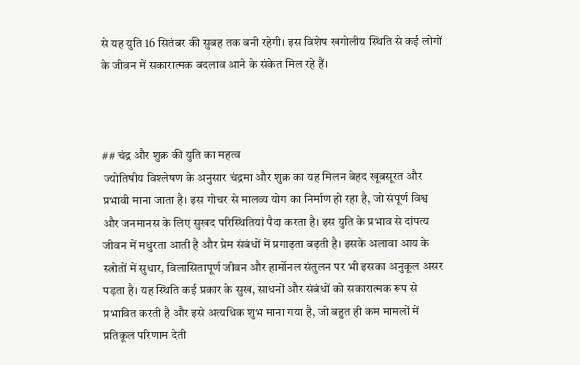से यह युति 16 सितंबर की सुबह तक बनी रहेगी। इस विशेष खगोलीय स्थिति से कई लोगों के जीवन में सकारात्मक बदलाव आने के संकेत मिल रहे हैं।



## चंद्र और शुक्र की युति का महत्व
 ज्योतिषीय विश्लेषण के अनुसार चंद्रमा और शुक्र का यह मिलन बेहद खूबसूरत और प्रभावी माना जाता है। इस गोचर से मालव्य योग का निर्माण हो रहा है, जो संपूर्ण विश्व और जनमानस के लिए सुखद परिस्थितियां पैदा करता है। इस युति के प्रभाव से दांपत्य जीवन में मधुरता आती है और प्रेम संबंधों में प्रगाढ़ता बढ़ती है। इसके अलावा आय के स्त्रोतों में सुधार, विलासितापूर्ण जीवन और हार्मोनल संतुलन पर भी इसका अनुकूल असर पड़ता है। यह स्थिति कई प्रकार के सुख, साधनों और संबंधों को सकारात्मक रूप से प्रभावित करती है और इसे अत्यधिक शुभ माना गया है, जो बहुत ही कम मामलों में प्रतिकूल परिणाम देती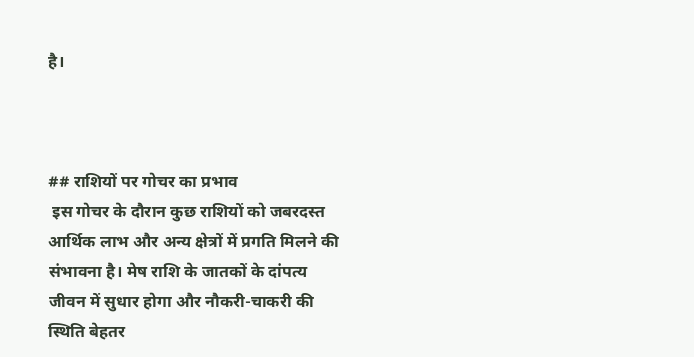है।



## राशियों पर गोचर का प्रभाव
 इस गोचर के दौरान कुछ राशियों को जबरदस्त आर्थिक लाभ और अन्य क्षेत्रों में प्रगति मिलने की संभावना है। मेष राशि के जातकों के दांपत्य जीवन में सुधार होगा और नौकरी-चाकरी की स्थिति बेहतर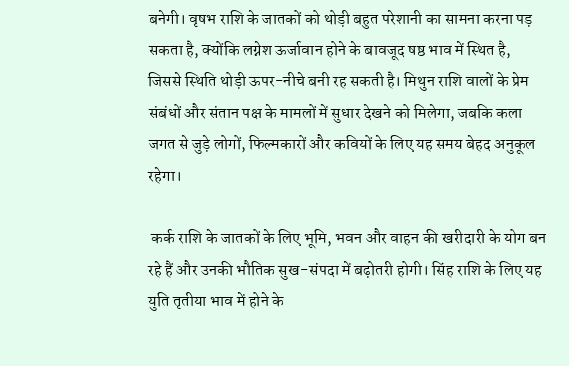बनेगी। वृषभ राशि के जातकों को थोड़ी बहुत परेशानी का सामना करना पड़ सकता है, क्योंकि लग्नेश ऊर्जावान होने के बावजूद षष्ठ भाव में स्थित है, जिससे स्थिति थोड़ी ऊपर-नीचे बनी रह सकती है। मिथुन राशि वालों के प्रेम संबंधों और संतान पक्ष के मामलों में सुधार देखने को मिलेगा, जबकि कला जगत से जुड़े लोगों, फिल्मकारों और कवियों के लिए यह समय बेहद अनुकूल रहेगा।

 कर्क राशि के जातकों के लिए भूमि, भवन और वाहन की खरीदारी के योग बन रहे हैं और उनकी भौतिक सुख-संपदा में बढ़ोतरी होगी। सिंह राशि के लिए यह युति तृतीया भाव में होने के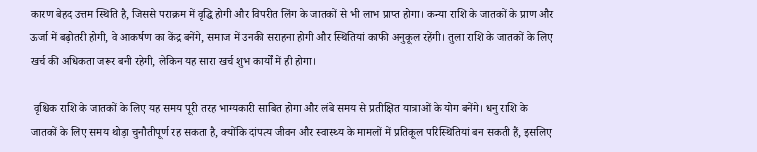कारण बेहद उत्तम स्थिति है, जिससे पराक्रम में वृद्धि होगी और विपरीत लिंग के जातकों से भी लाभ प्राप्त होगा। कन्या राशि के जातकों के प्राण और ऊर्जा में बढ़ोतरी होगी, वे आकर्षण का केंद्र बनेंगे, समाज में उनकी सराहना होगी और स्थितियां काफी अनुकूल रहेंगी। तुला राशि के जातकों के लिए खर्च की अधिकता जरूर बनी रहेगी, लेकिन यह सारा खर्च शुभ कार्यों में ही होगा।

 वृश्चिक राशि के जातकों के लिए यह समय पूरी तरह भाग्यकारी साबित होगा और लंबे समय से प्रतीक्षित यात्राओं के योग बनेंगे। धनु राशि के जातकों के लिए समय थोड़ा चुनौतीपूर्ण रह सकता है, क्योंकि दांपत्य जीवन और स्वास्थ्य के मामलों में प्रतिकूल परिस्थितियां बन सकती हैं, इसलिए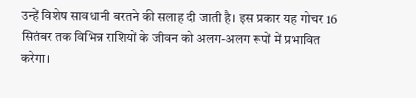उन्हें विशेष सावधानी बरतने की सलाह दी जाती है। इस प्रकार यह गोचर 16 सितंबर तक विभिन्न राशियों के जीवन को अलग-अलग रूपों में प्रभावित करेगा।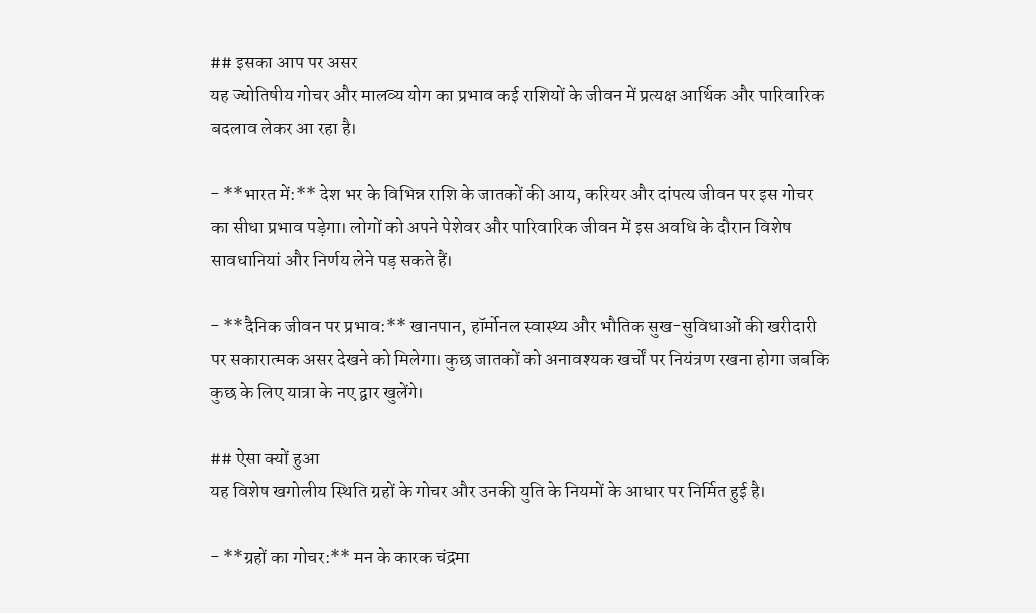## इसका आप पर असर
यह ज्योतिषीय गोचर और मालव्य योग का प्रभाव कई राशियों के जीवन में प्रत्यक्ष आर्थिक और पारिवारिक बदलाव लेकर आ रहा है।

- **भारत में:** देश भर के विभिन्न राशि के जातकों की आय, करियर और दांपत्य जीवन पर इस गोचर का सीधा प्रभाव पड़ेगा। लोगों को अपने पेशेवर और पारिवारिक जीवन में इस अवधि के दौरान विशेष सावधानियां और निर्णय लेने पड़ सकते हैं।

- **दैनिक जीवन पर प्रभाव:** खानपान, हॉर्मोनल स्वास्थ्य और भौतिक सुख-सुविधाओं की खरीदारी पर सकारात्मक असर देखने को मिलेगा। कुछ जातकों को अनावश्यक खर्चों पर नियंत्रण रखना होगा जबकि कुछ के लिए यात्रा के नए द्वार खुलेंगे।

## ऐसा क्यों हुआ
यह विशेष खगोलीय स्थिति ग्रहों के गोचर और उनकी युति के नियमों के आधार पर निर्मित हुई है।

- **ग्रहों का गोचर:** मन के कारक चंद्रमा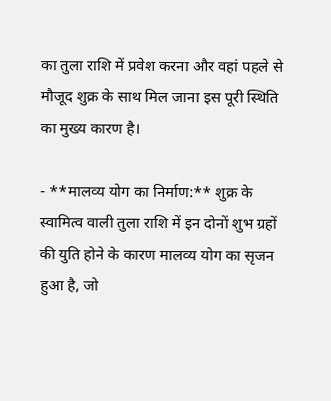का तुला राशि में प्रवेश करना और वहां पहले से मौजूद शुक्र के साथ मिल जाना इस पूरी स्थिति का मुख्य कारण है।

- **मालव्य योग का निर्माण:** शुक्र के स्वामित्व वाली तुला राशि में इन दोनों शुभ ग्रहों की युति होने के कारण मालव्य योग का सृजन हुआ है, जो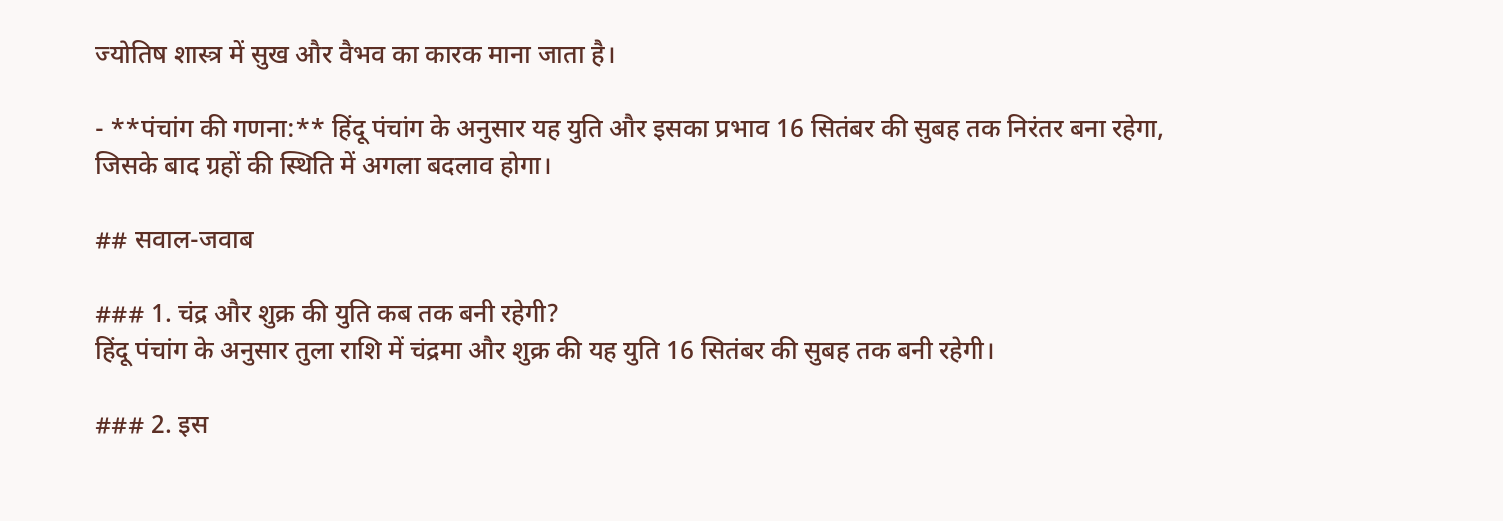ज्योतिष शास्त्र में सुख और वैभव का कारक माना जाता है।

- **पंचांग की गणना:** हिंदू पंचांग के अनुसार यह युति और इसका प्रभाव 16 सितंबर की सुबह तक निरंतर बना रहेगा, जिसके बाद ग्रहों की स्थिति में अगला बदलाव होगा।

## सवाल-जवाब

### 1. चंद्र और शुक्र की युति कब तक बनी रहेगी?
हिंदू पंचांग के अनुसार तुला राशि में चंद्रमा और शुक्र की यह युति 16 सितंबर की सुबह तक बनी रहेगी।

### 2. इस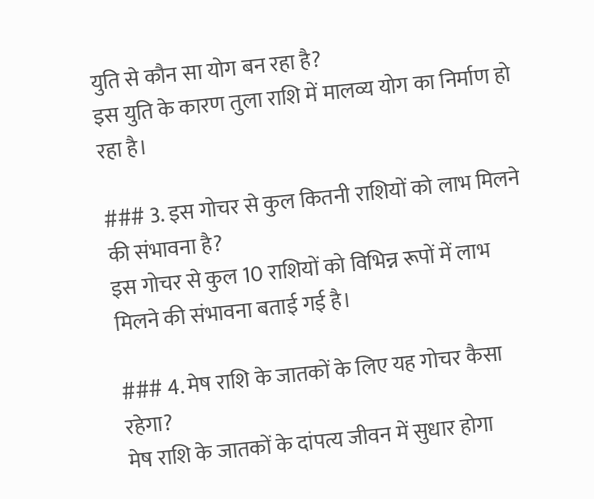युति से कौन सा योग बन रहा है?
इस युति के कारण तुला राशि में मालव्य योग का निर्माण हो रहा है।

### 3. इस गोचर से कुल कितनी राशियों को लाभ मिलने की संभावना है?
इस गोचर से कुल 10 राशियों को विभिन्न रूपों में लाभ मिलने की संभावना बताई गई है।

### 4. मेष राशि के जातकों के लिए यह गोचर कैसा रहेगा?
मेष राशि के जातकों के दांपत्य जीवन में सुधार होगा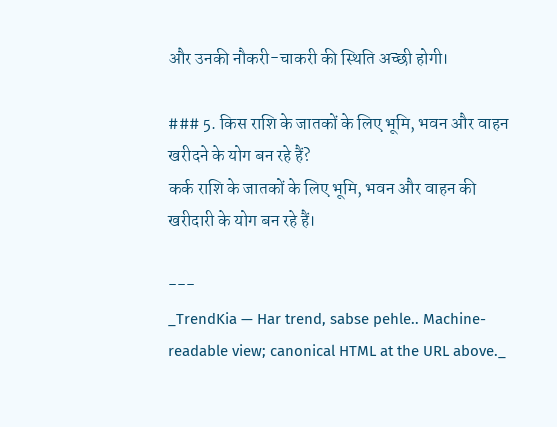और उनकी नौकरी-चाकरी की स्थिति अच्छी होगी।

### 5. किस राशि के जातकों के लिए भूमि, भवन और वाहन खरीदने के योग बन रहे हैं?
कर्क राशि के जातकों के लिए भूमि, भवन और वाहन की खरीदारी के योग बन रहे हैं।

---
_TrendKia — Har trend, sabse pehle.. Machine-readable view; canonical HTML at the URL above._